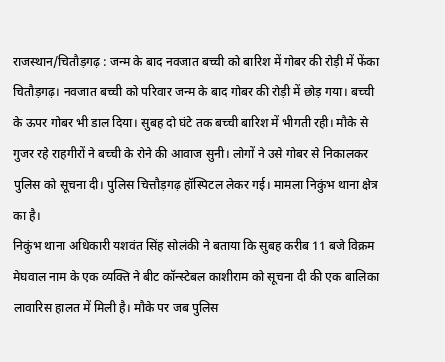राजस्थान/चितौड़गढ़ : जन्म के बाद नवजात बच्ची को बारिश में गोबर की रोड़ी में फेंका
चितौड़गढ़। नवजात बच्ची को परिवार जन्म के बाद गोबर की रोड़ी में छोड़ गया। बच्ची के ऊपर गोबर भी डाल दिया। सुबह दो घंटे तक बच्ची बारिश में भीगती रही। मौके से गुजर रहे राहगीरों ने बच्ची के रोने की आवाज सुनी। लोगों ने उसे गोबर से निकालकर पुलिस को सूचना दी। पुलिस चित्तौड़गढ़ हॉस्पिटल लेकर गई। मामला निकुंभ थाना क्षेत्र का है।
निकुंभ थाना अधिकारी यशवंत सिंह सोलंकी ने बताया कि सुबह करीब 11 बजे विक्रम मेघवाल नाम के एक व्यक्ति ने बीट कॉन्स्टेबल काशीराम को सूचना दी की एक बालिका लावारिस हालत में मिली है। मौके पर जब पुलिस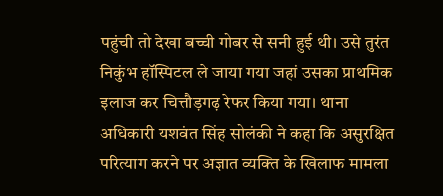पहुंची तो देखा बच्ची गोबर से सनी हुई थी। उसे तुरंत निकुंभ हॉस्पिटल ले जाया गया जहां उसका प्राथमिक इलाज कर चित्तौड़गढ़ रेफर किया गया। थाना अधिकारी यशवंत सिंह सोलंकी ने कहा कि असुरक्षित परित्याग करने पर अज्ञात व्यक्ति के खिलाफ मामला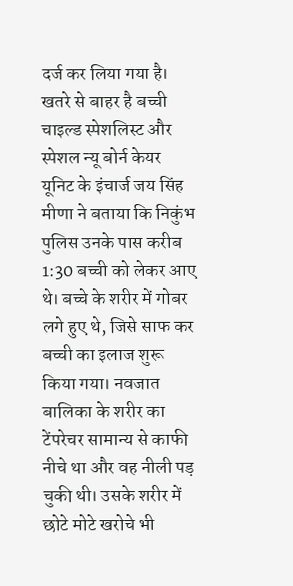दर्ज कर लिया गया है।
खतरे से बाहर है बच्ची
चाइल्ड स्पेशलिस्ट और स्पेशल न्यू बोर्न केयर यूनिट के इंचार्ज जय सिंह मीणा ने बताया कि निकुंभ पुलिस उनके पास करीब 1:30 बच्ची को लेकर आए थे। बच्चे के शरीर में गोबर लगे हुए थे, जिसे साफ कर बच्ची का इलाज शुरू किया गया। नवजात बालिका के शरीर का टेंपरेचर सामान्य से काफी नीचे था और वह नीली पड़ चुकी थी। उसके शरीर में छोटे मोटे खरोचे भी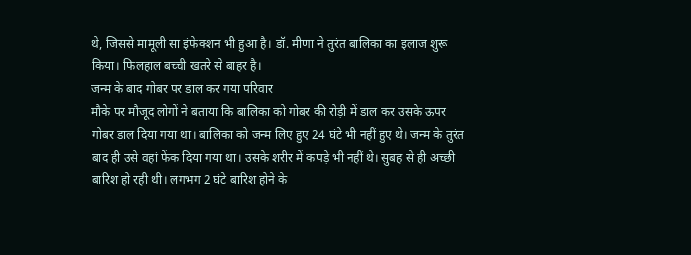थे, जिससे मामूली सा इंफेक्शन भी हुआ है। डॉ. मीणा ने तुरंत बालिका का इलाज शुरू किया। फिलहाल बच्ची खतरे से बाहर है।
जन्म के बाद गोबर पर डाल कर गया परिवार
मौके पर मौजूद लोगों ने बताया कि बालिका को गोबर की रोड़ी में डाल कर उसके ऊपर गोबर डाल दिया गया था। बालिका को जन्म लिए हुए 24 घंटे भी नहीं हुए थे। जन्म के तुरंत बाद ही उसे वहां फेंक दिया गया था। उसके शरीर में कपड़े भी नहीं थे। सुबह से ही अच्छी बारिश हो रही थी। लगभग 2 घंटे बारिश होने के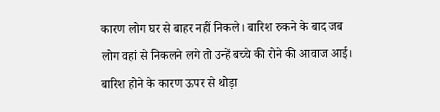कारण लोग घर से बाहर नहीं निकले। बारिश रुकने के बाद जब लोग वहां से निकलने लगे तो उन्हें बच्चे की रोने की आवाज आई। बारिश होने के कारण ऊपर से थोड़ा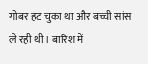गोबर हट चुका था और बच्ची सांस ले रही थी। बारिश में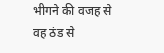भीगने की वजह से वह ठंड से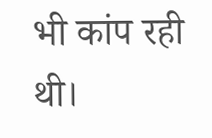भी कांप रही थी।